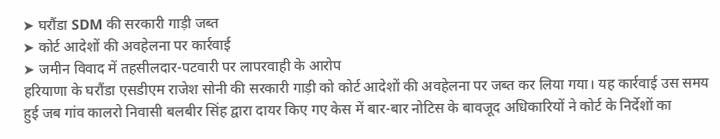➤ घरौंडा SDM की सरकारी गाड़ी जब्त
➤ कोर्ट आदेशों की अवहेलना पर कार्रवाई
➤ जमीन विवाद में तहसीलदार-पटवारी पर लापरवाही के आरोप
हरियाणा के घरौंडा एसडीएम राजेश सोनी की सरकारी गाड़ी को कोर्ट आदेशों की अवहेलना पर जब्त कर लिया गया। यह कार्रवाई उस समय हुई जब गांव कालरो निवासी बलबीर सिंह द्वारा दायर किए गए केस में बार-बार नोटिस के बावजूद अधिकारियों ने कोर्ट के निर्देशों का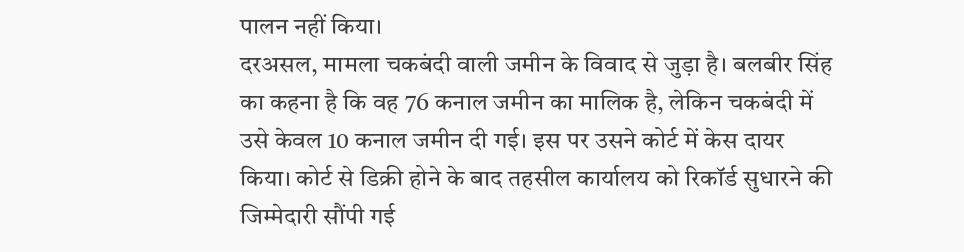पालन नहीं किया।
दरअसल, मामला चकबंदी वाली जमीन के विवाद से जुड़ा है। बलबीर सिंह का कहना है कि वह 76 कनाल जमीन का मालिक है, लेकिन चकबंदी में उसे केवल 10 कनाल जमीन दी गई। इस पर उसने कोर्ट में केस दायर किया। कोर्ट से डिक्री होने के बाद तहसील कार्यालय को रिकॉर्ड सुधारने की जिम्मेदारी सौंपी गई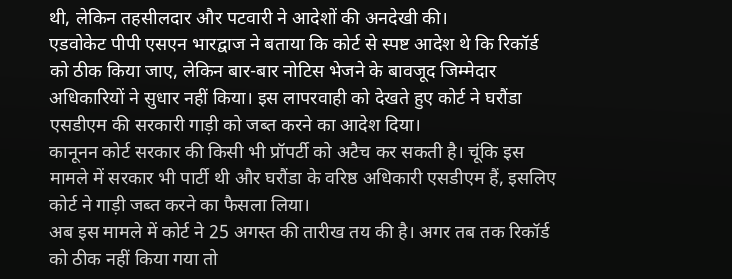थी, लेकिन तहसीलदार और पटवारी ने आदेशों की अनदेखी की।
एडवोकेट पीपी एसएन भारद्वाज ने बताया कि कोर्ट से स्पष्ट आदेश थे कि रिकॉर्ड को ठीक किया जाए, लेकिन बार-बार नोटिस भेजने के बावजूद जिम्मेदार अधिकारियों ने सुधार नहीं किया। इस लापरवाही को देखते हुए कोर्ट ने घरौंडा एसडीएम की सरकारी गाड़ी को जब्त करने का आदेश दिया।
कानूनन कोर्ट सरकार की किसी भी प्रॉपर्टी को अटैच कर सकती है। चूंकि इस मामले में सरकार भी पार्टी थी और घरौंडा के वरिष्ठ अधिकारी एसडीएम हैं, इसलिए कोर्ट ने गाड़ी जब्त करने का फैसला लिया।
अब इस मामले में कोर्ट ने 25 अगस्त की तारीख तय की है। अगर तब तक रिकॉर्ड को ठीक नहीं किया गया तो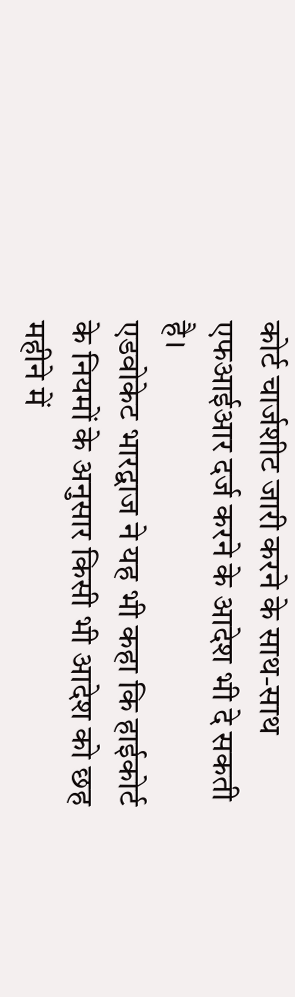कोर्ट चार्जशीट जारी करने के साथ-साथ एफआईआर दर्ज करने के आदेश भी दे सकती है।
एडवोकेट भारद्वाज ने यह भी कहा कि हाईकोर्ट के नियमों के अनुसार किसी भी आदेश को छह महीने में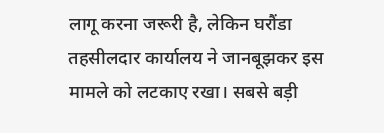लागू करना जरूरी है, लेकिन घरौंडा तहसीलदार कार्यालय ने जानबूझकर इस मामले को लटकाए रखा। सबसे बड़ी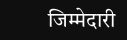जिम्मेदारी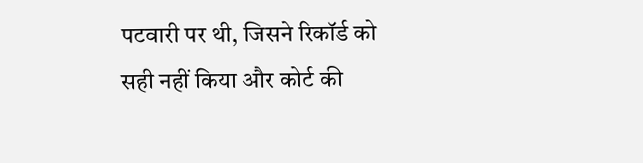पटवारी पर थी, जिसने रिकॉर्ड को सही नहीं किया और कोर्ट की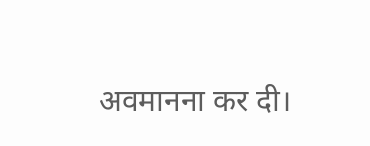अवमानना कर दी।